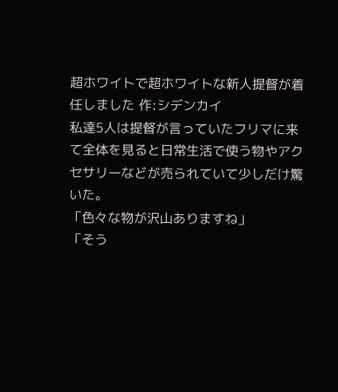超ホワイトで超ホワイトな新人提督が着任しました 作:シデンカイ
私達5人は提督が言っていたフリマに来て全体を見ると日常生活で使う物やアクセサリーなどが売られていて少しだけ驚いた。
「色々な物が沢山ありますね」
「そう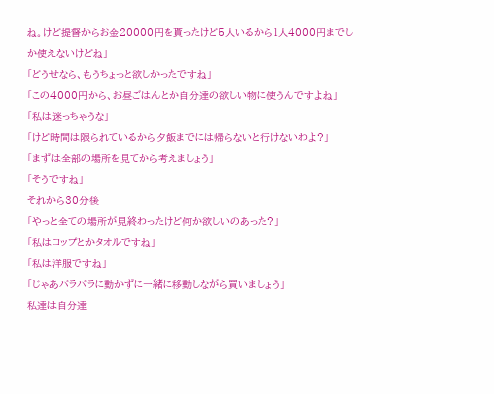ね。けど提督からお金20000円を貰ったけど5人いるから1人4000円までしか使えないけどね」
「どうせなら、もうちょっと欲しかったですね」
「この4000円から、お昼ごはんとか自分達の欲しい物に使うんですよね」
「私は迷っちゃうな」
「けど時間は限られているから夕飯までには帰らないと行けないわよ?」
「まずは全部の場所を見てから考えましょう」
「そうですね」
それから30分後
「やっと全ての場所が見終わったけど何か欲しいのあった?」
「私はコップとかタオルですね」
「私は洋服ですね」
「じゃあバラバラに動かずに一緒に移動しながら買いましょう」
私達は自分達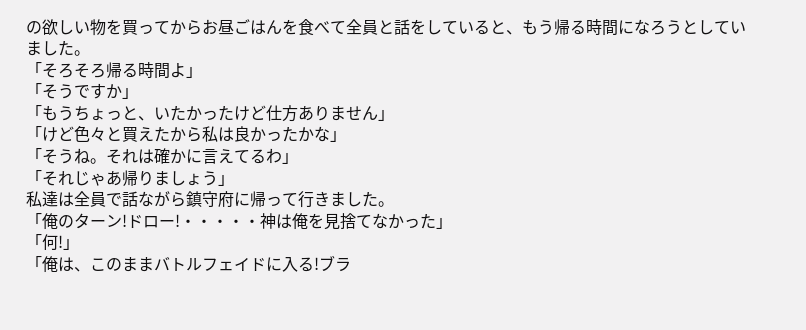の欲しい物を買ってからお昼ごはんを食べて全員と話をしていると、もう帰る時間になろうとしていました。
「そろそろ帰る時間よ」
「そうですか」
「もうちょっと、いたかったけど仕方ありません」
「けど色々と買えたから私は良かったかな」
「そうね。それは確かに言えてるわ」
「それじゃあ帰りましょう」
私達は全員で話ながら鎮守府に帰って行きました。
「俺のターン!ドロー!・・・・・神は俺を見捨てなかった」
「何!」
「俺は、このままバトルフェイドに入る!ブラ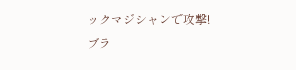ックマジシャンで攻撃!ブラ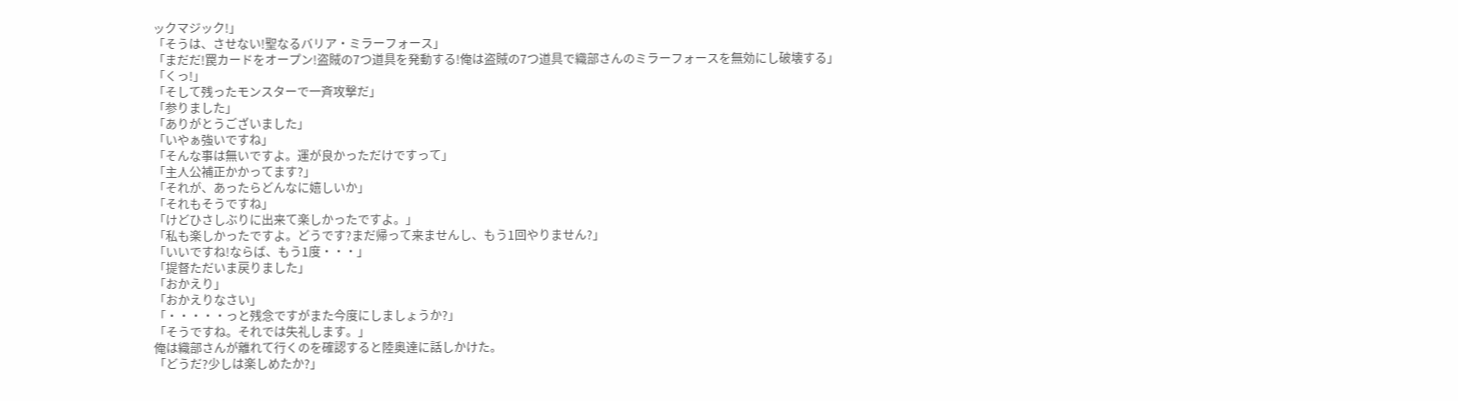ックマジック!」
「そうは、させない!聖なるバリア・ミラーフォース」
「まだだ!罠カードをオープン!盗賊の7つ道具を発動する!俺は盗賊の7つ道具で織部さんのミラーフォースを無効にし破壊する」
「くっ!」
「そして残ったモンスターで一斉攻撃だ」
「参りました」
「ありがとうございました」
「いやぁ強いですね」
「そんな事は無いですよ。運が良かっただけですって」
「主人公補正かかってます?」
「それが、あったらどんなに嬉しいか」
「それもそうですね」
「けどひさしぶりに出来て楽しかったですよ。」
「私も楽しかったですよ。どうです?まだ帰って来ませんし、もう1回やりません?」
「いいですね!ならば、もう1度・・・」
「提督ただいま戻りました」
「おかえり」
「おかえりなさい」
「・・・・・っと残念ですがまた今度にしましょうか?」
「そうですね。それでは失礼します。」
俺は織部さんが離れて行くのを確認すると陸奥達に話しかけた。
「どうだ?少しは楽しめたか?」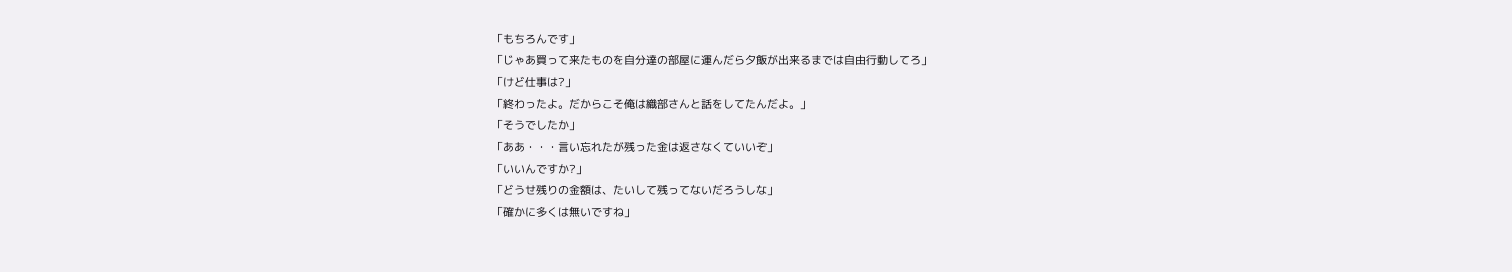「もちろんです」
「じゃあ買って来たものを自分達の部屋に運んだら夕飯が出来るまでは自由行動してろ」
「けど仕事は?」
「終わったよ。だからこそ俺は織部さんと話をしてたんだよ。」
「そうでしたか」
「ああ・・・言い忘れたが残った金は返さなくていいぞ」
「いいんですか?」
「どうせ残りの金額は、たいして残ってないだろうしな」
「確かに多くは無いですね」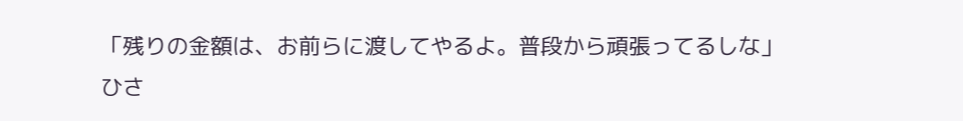「残りの金額は、お前らに渡してやるよ。普段から頑張ってるしな」
ひさ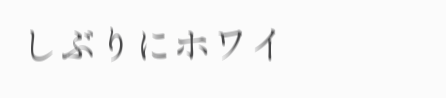しぶりにホワイ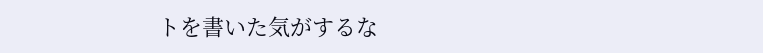トを書いた気がするな